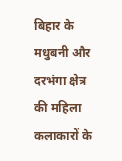बिहार के मधुबनी और दरभंगा क्षेत्र की महिला कलाकारों के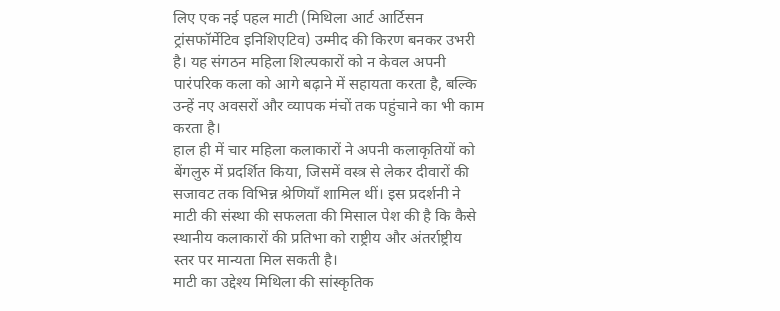लिए एक नई पहल माटी (मिथिला आर्ट आर्टिसन ट्रांसफॉर्मेटिव इनिशिएटिव) उम्मीद की किरण बनकर उभरी है। यह संगठन महिला शिल्पकारों को न केवल अपनी पारंपरिक कला को आगे बढ़ाने में सहायता करता है, बल्कि उन्हें नए अवसरों और व्यापक मंचों तक पहुंचाने का भी काम करता है।
हाल ही में चार महिला कलाकारों ने अपनी कलाकृतियों को बेंगलुरु में प्रदर्शित किया, जिसमें वस्त्र से लेकर दीवारों की सजावट तक विभिन्न श्रेणियाँ शामिल थीं। इस प्रदर्शनी ने माटी की संस्था की सफलता की मिसाल पेश की है कि कैसे स्थानीय कलाकारों की प्रतिभा को राष्ट्रीय और अंतर्राष्ट्रीय स्तर पर मान्यता मिल सकती है।
माटी का उद्देश्य मिथिला की सांस्कृतिक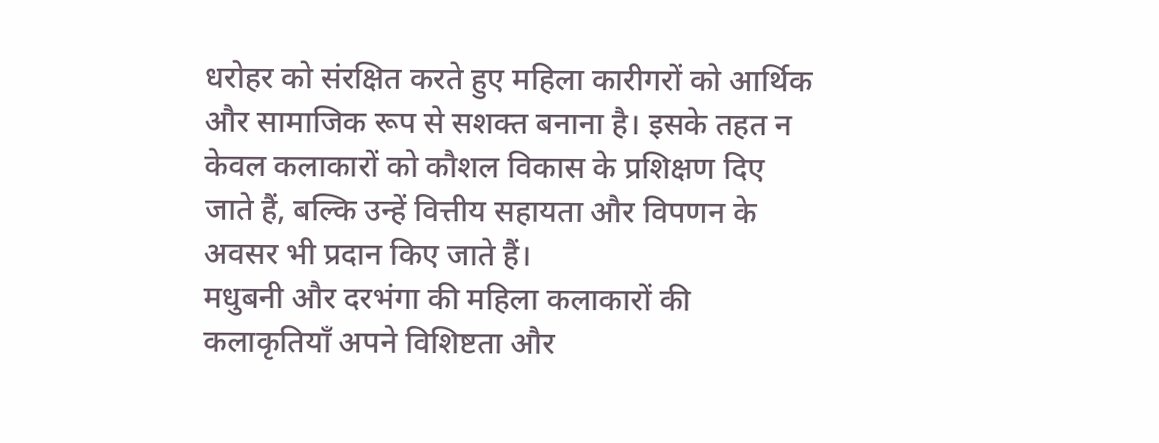धरोहर को संरक्षित करते हुए महिला कारीगरों को आर्थिक और सामाजिक रूप से सशक्त बनाना है। इसके तहत न केवल कलाकारों को कौशल विकास के प्रशिक्षण दिए जाते हैं, बल्कि उन्हें वित्तीय सहायता और विपणन के अवसर भी प्रदान किए जाते हैं।
मधुबनी और दरभंगा की महिला कलाकारों की कलाकृतियाँ अपने विशिष्टता और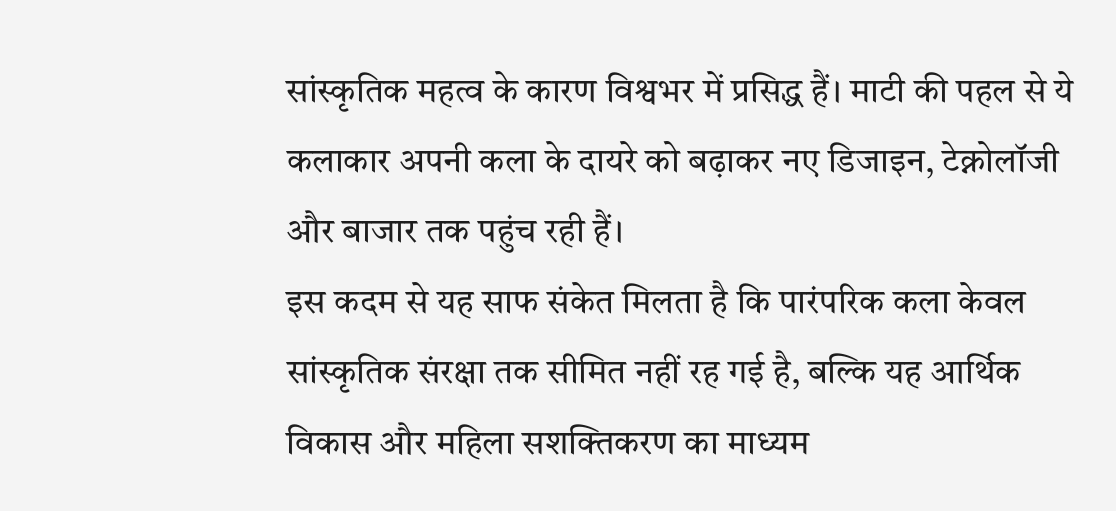सांस्कृतिक महत्व के कारण विश्वभर में प्रसिद्ध हैं। माटी की पहल से ये कलाकार अपनी कला के दायरे को बढ़ाकर नए डिजाइन, टेक्नोलॉजी और बाजार तक पहुंच रही हैं।
इस कदम से यह साफ संकेत मिलता है कि पारंपरिक कला केवल सांस्कृतिक संरक्षा तक सीमित नहीं रह गई है, बल्कि यह आर्थिक विकास और महिला सशक्तिकरण का माध्यम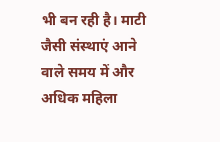भी बन रही है। माटी जैसी संस्थाएं आने वाले समय में और अधिक महिला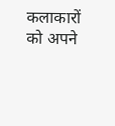कलाकारों को अपने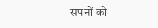सपनों को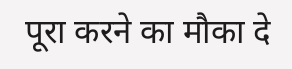पूरा करने का मौका दे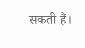सकती हैं।